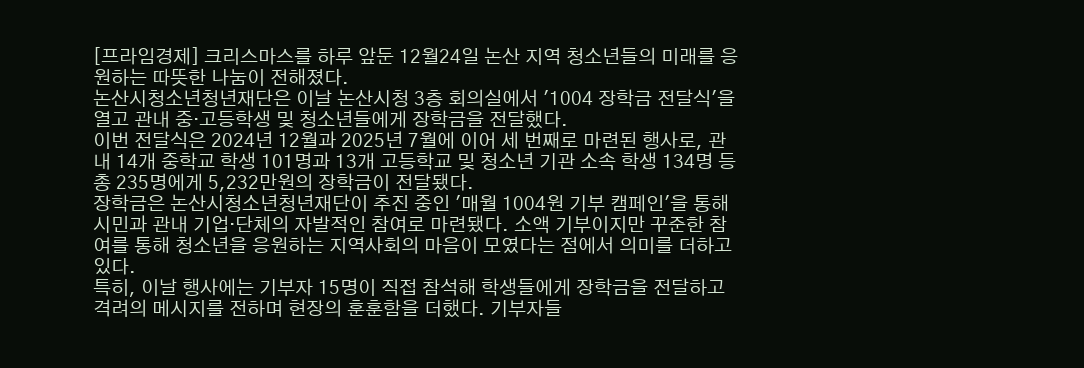[프라임경제] 크리스마스를 하루 앞둔 12월24일 논산 지역 청소년들의 미래를 응원하는 따뜻한 나눔이 전해졌다.
논산시청소년청년재단은 이날 논산시청 3층 회의실에서 '1004 장학금 전달식'을 열고 관내 중·고등학생 및 청소년들에게 장학금을 전달했다.
이번 전달식은 2024년 12월과 2025년 7월에 이어 세 번째로 마련된 행사로, 관내 14개 중학교 학생 101명과 13개 고등학교 및 청소년 기관 소속 학생 134명 등 총 235명에게 5,232만원의 장학금이 전달됐다.
장학금은 논산시청소년청년재단이 추진 중인 '매월 1004원 기부 캠페인'을 통해 시민과 관내 기업·단체의 자발적인 참여로 마련됐다. 소액 기부이지만 꾸준한 참여를 통해 청소년을 응원하는 지역사회의 마음이 모였다는 점에서 의미를 더하고 있다.
특히, 이날 행사에는 기부자 15명이 직접 참석해 학생들에게 장학금을 전달하고 격려의 메시지를 전하며 현장의 훈훈함을 더했다. 기부자들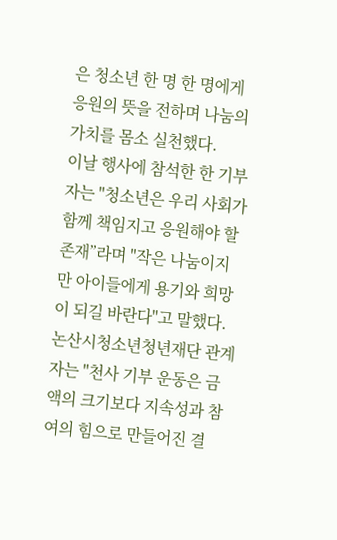은 청소년 한 명 한 명에게 응원의 뜻을 전하며 나눔의 가치를 몸소 실천했다.
이날 행사에 참석한 한 기부자는 "청소년은 우리 사회가 함께 책임지고 응원해야 할 존재”라며 "작은 나눔이지만 아이들에게 용기와 희망이 되길 바란다"고 말했다.
논산시청소년청년재단 관계자는 "천사 기부 운동은 금액의 크기보다 지속성과 참여의 힘으로 만들어진 결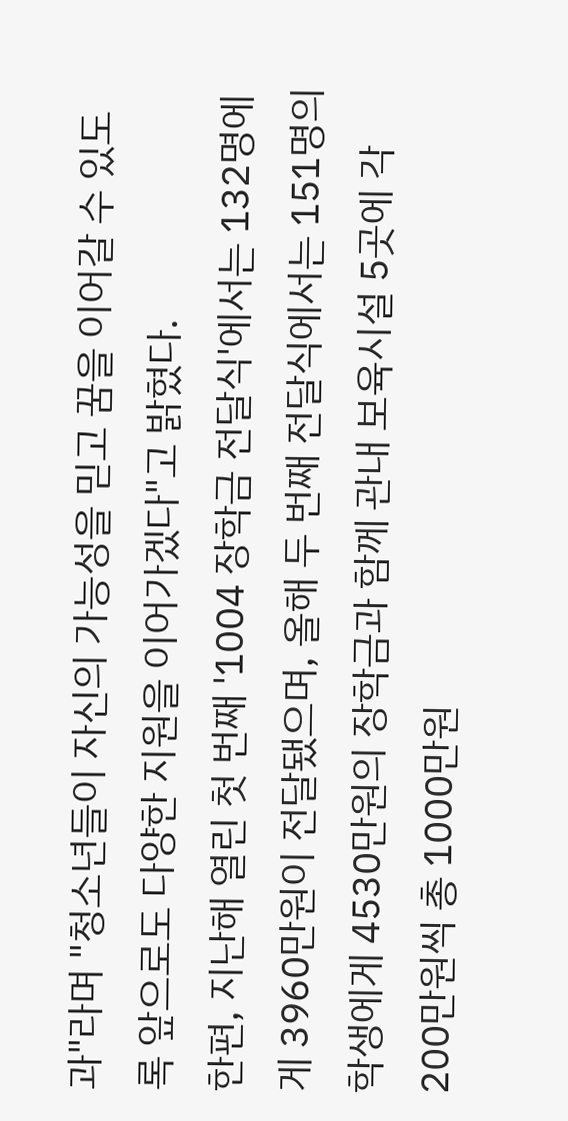과"라며 "청소년들이 자신의 가능성을 믿고 꿈을 이어갈 수 있도록 앞으로도 다양한 지원을 이어가겠다"고 밝혔다.
한편, 지난해 열린 첫 번째 '1004 장학금 전달식'에서는 132명에게 3960만원이 전달됐으며, 올해 두 번째 전달식에서는 151명의 학생에게 4530만원의 장학금과 함께 관내 보육시설 5곳에 각 200만원씩 총 1000만원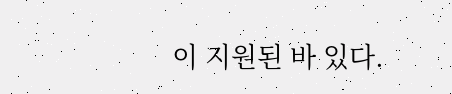이 지원된 바 있다.